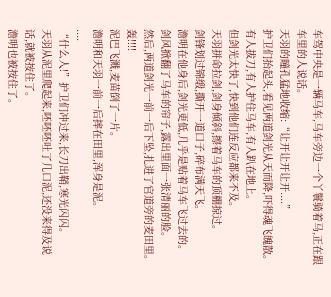车驾中央是一辆马车,马车旁边一个丫鬟骑着马,正在跟车里的人说话。
天羽的瞳孔猛地收缩:“让开让开让开....”
护卫们抬起头,看见两道剑光从天而降,吓得魂飞魄散。
有人拔刀,有人护住马车,有人趴在地上。
但剑光太快了,快到他们连反应都来不及。
天羽拼命拉剑,剑身倾斜,擦着马车的顶棚掠过。
剑锋划过锦缎,撕开一道口子,碎布满天飞。
澹明在他身后,剑光更低,几乎是贴着马车飞过去的。
剑风掀翻了马车的帘子,露出里面一张清丽的脸。
然后,两道剑光一前一后下坠,扎进了官道旁的麦田里。
轰!!!!
泥巴飞溅,麦苗倒了一片。
澹明和天羽一前一后摔在田里,浑身是泥。
....
“什么人!”护卫们冲过来,长刀出鞘,寒光闪闪。
天羽从泥里爬起来,呸呸呸吐了几口泥,还没来得及说话,就被按住了。
澹明也被按住了。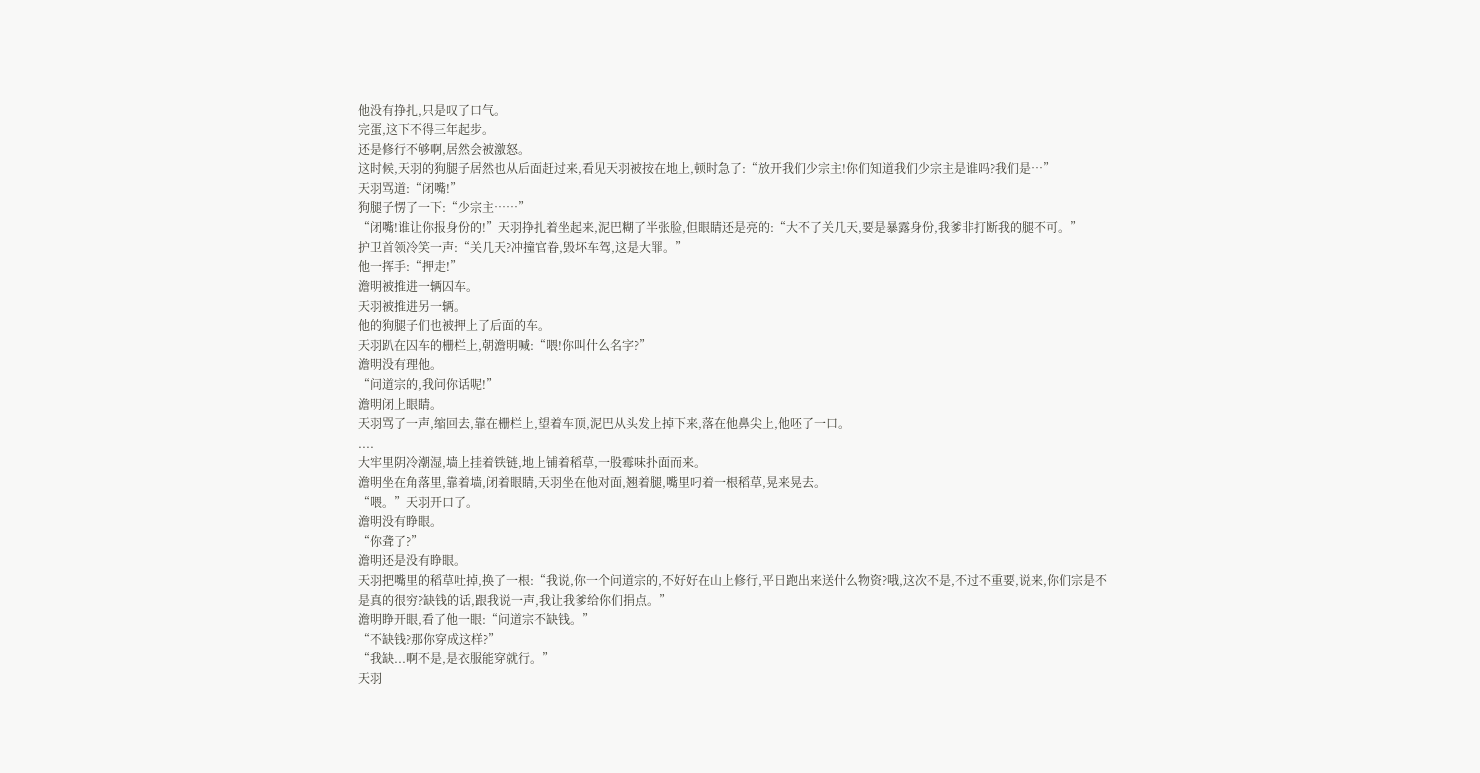他没有挣扎,只是叹了口气。
完蛋,这下不得三年起步。
还是修行不够啊,居然会被激怒。
这时候,天羽的狗腿子居然也从后面赶过来,看见天羽被按在地上,顿时急了:“放开我们少宗主!你们知道我们少宗主是谁吗?我们是…”
天羽骂道:“闭嘴!”
狗腿子愣了一下:“少宗主……”
“闭嘴!谁让你报身份的!”天羽挣扎着坐起来,泥巴糊了半张脸,但眼睛还是亮的:“大不了关几天,要是暴露身份,我爹非打断我的腿不可。”
护卫首领冷笑一声:“关几天?冲撞官眷,毁坏车驾,这是大罪。”
他一挥手:“押走!”
澹明被推进一辆囚车。
天羽被推进另一辆。
他的狗腿子们也被押上了后面的车。
天羽趴在囚车的栅栏上,朝澹明喊:“喂!你叫什么名字?”
澹明没有理他。
“问道宗的,我问你话呢!”
澹明闭上眼睛。
天羽骂了一声,缩回去,靠在栅栏上,望着车顶,泥巴从头发上掉下来,落在他鼻尖上,他呸了一口。
....
大牢里阴冷潮湿,墙上挂着铁链,地上铺着稻草,一股霉味扑面而来。
澹明坐在角落里,靠着墙,闭着眼睛,天羽坐在他对面,翘着腿,嘴里叼着一根稻草,晃来晃去。
“喂。”天羽开口了。
澹明没有睁眼。
“你聋了?”
澹明还是没有睁眼。
天羽把嘴里的稻草吐掉,换了一根:“我说,你一个问道宗的,不好好在山上修行,平日跑出来送什么物资?哦,这次不是,不过不重要,说来,你们宗是不是真的很穷?缺钱的话,跟我说一声,我让我爹给你们捐点。”
澹明睁开眼,看了他一眼:“问道宗不缺钱。”
“不缺钱?那你穿成这样?”
“我缺...啊不是,是衣服能穿就行。”
天羽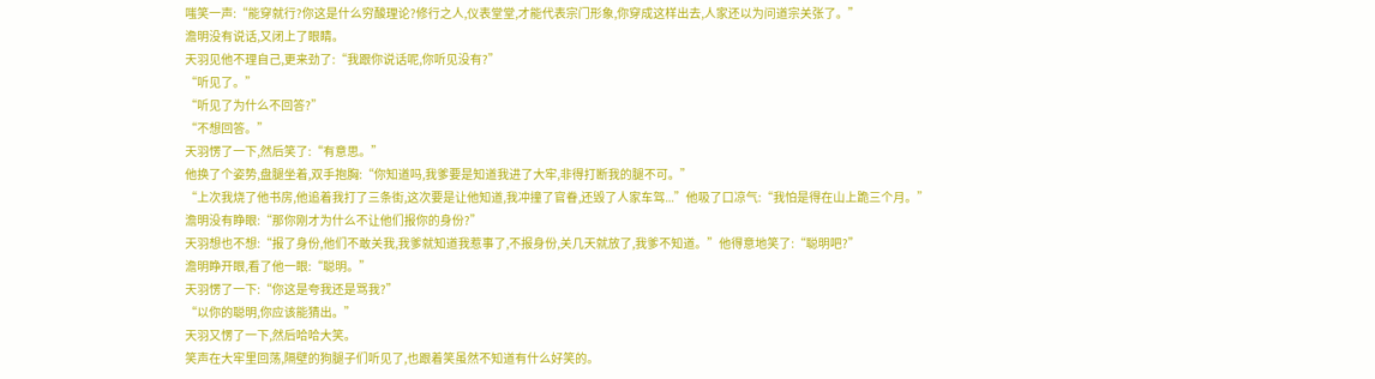嗤笑一声:“能穿就行?你这是什么穷酸理论?修行之人,仪表堂堂,才能代表宗门形象,你穿成这样出去,人家还以为问道宗关张了。”
澹明没有说话,又闭上了眼睛。
天羽见他不理自己,更来劲了:“我跟你说话呢,你听见没有?”
“听见了。”
“听见了为什么不回答?”
“不想回答。”
天羽愣了一下,然后笑了:“有意思。”
他换了个姿势,盘腿坐着,双手抱胸:“你知道吗,我爹要是知道我进了大牢,非得打断我的腿不可。”
“上次我烧了他书房,他追着我打了三条街,这次要是让他知道,我冲撞了官眷,还毁了人家车驾...”他吸了口凉气:“我怕是得在山上跪三个月。”
澹明没有睁眼:“那你刚才为什么不让他们报你的身份?”
天羽想也不想:“报了身份,他们不敢关我,我爹就知道我惹事了,不报身份,关几天就放了,我爹不知道。”他得意地笑了:“聪明吧?”
澹明睁开眼,看了他一眼:“聪明。”
天羽愣了一下:“你这是夸我还是骂我?”
“以你的聪明,你应该能猜出。”
天羽又愣了一下,然后哈哈大笑。
笑声在大牢里回荡,隔壁的狗腿子们听见了,也跟着笑虽然不知道有什么好笑的。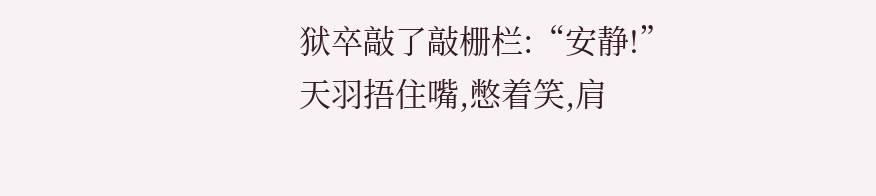狱卒敲了敲栅栏:“安静!”
天羽捂住嘴,憋着笑,肩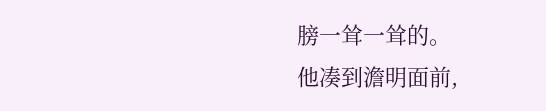膀一耸一耸的。
他凑到澹明面前,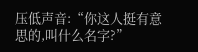压低声音:“你这人挺有意思的,叫什么名字?”